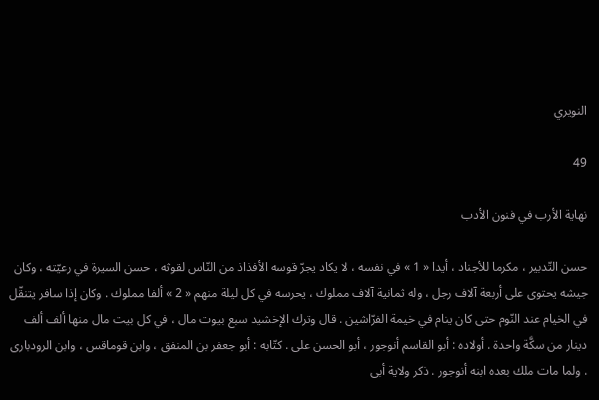النويري

49

نهاية الأرب في فنون الأدب

حسن التّدبير ، مكرما للأجناد ، أيدا « 1 » في نفسه ، لا يكاد يجرّ قوسه الأفذاذ من النّاس لقوثه ، حسن السيرة في رعيّته ، وكان جيشه يحتوى على أربعة آلاف رجل ، وله ثمانية آلاف مملوك ، يحرسه في كل ليلة منهم « 2 » ألفا مملوك . وكان إذا سافر يتنقّل في الخيام عند النّوم حتى كان ينام في خيمة الفرّاشين . قال وترك الإخشيد سبع بيوت مال ، في كل بيت مال منها ألف ألف دينار من سكَّة واحدة . أولاده : أبو القاسم أنوجور ، أبو الحسن على . كتّابه : أبو جعفر بن المنفق ، وابن قوماقس ، وابن الرودبارى . ولما مات ملك بعده ابنه أنوجور . ذكر ولاية أبى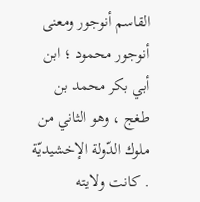القاسم أنوجور ومعنى أنوجور محمود ؛ ابن أبي بكر محمد بن طغج ، وهو الثاني من ملوك الدّولة الإخشيديّة . كانت ولايته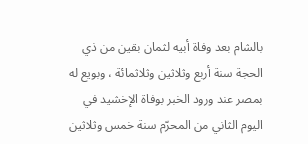بالشام بعد وفاة أبيه لثمان بقين من ذي الحجة سنة أربع وثلاثين وثلاثمائة ، وبويع له بمصر عند ورود الخبر بوفاة الإخشيد في اليوم الثاني من المحرّم سنة خمس وثلاثين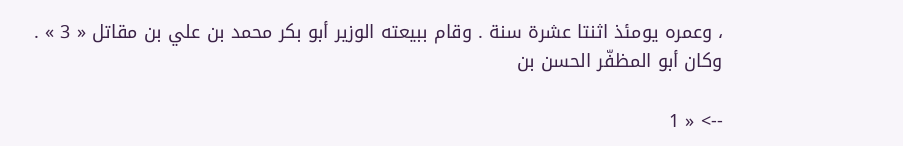، وعمره يومئذ اثنتا عشرة سنة . وقام ببيعته الوزير أبو بكر محمد بن علي بن مقاتل « 3 » . وكان أبو المظفّر الحسن بن

--> « 1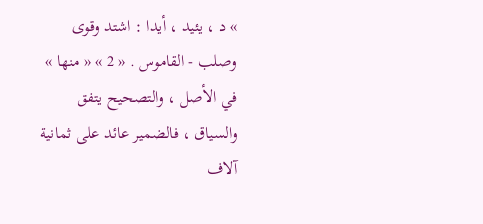» د ، يئيد ، أيدا : اشتد وقوى وصلب - القاموس . « 2 » « منها » في الأصل ، والتصحيح يتفق والسياق ، فالضمير عائد على ثمانية آلاف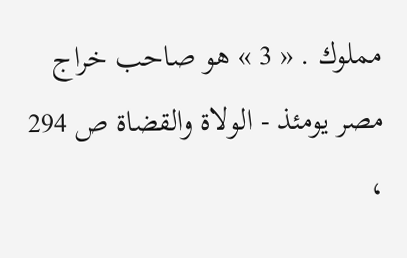مملوك . « 3 » هو صاحب خراج مصر يومئذ - الولاة والقضاة ص 294 ،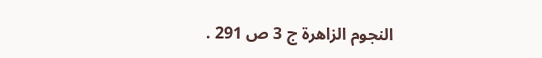النجوم الزاهرة ج 3 ص 291 .